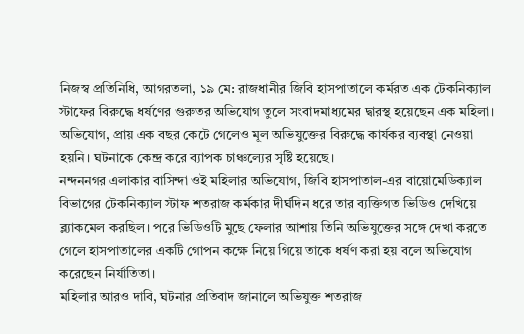নিজস্ব প্রতিনিধি, আগরতলা, ১৯ মে: রাজধানীর জিবি হাসপাতালে কর্মরত এক টেকনিক্যাল স্টাফের বিরুদ্ধে ধর্ষণের গুরুতর অভিযোগ তুলে সংবাদমাধ্যমের দ্বারস্থ হয়েছেন এক মহিলা। অভিযোগ, প্রায় এক বছর কেটে গেলেও মূল অভিযুক্তের বিরুদ্ধে কার্যকর ব্যবস্থা নেওয়া হয়নি। ঘটনাকে কেন্দ্র করে ব্যাপক চাঞ্চল্যের সৃষ্টি হয়েছে।
নন্দননগর এলাকার বাসিন্দা ওই মহিলার অভিযোগ, জিবি হাসপাতাল-এর বায়োমেডিক্যাল বিভাগের টেকনিক্যাল স্টাফ শতরাজ কর্মকার দীর্ঘদিন ধরে তার ব্যক্তিগত ভিডিও দেখিয়ে ব্ল্যাকমেল করছিল। পরে ভিডিওটি মুছে ফেলার আশায় তিনি অভিযুক্তের সঙ্গে দেখা করতে গেলে হাসপাতালের একটি গোপন কক্ষে নিয়ে গিয়ে তাকে ধর্ষণ করা হয় বলে অভিযোগ করেছেন নির্যাতিতা।
মহিলার আরও দাবি, ঘটনার প্রতিবাদ জানালে অভিযুক্ত শতরাজ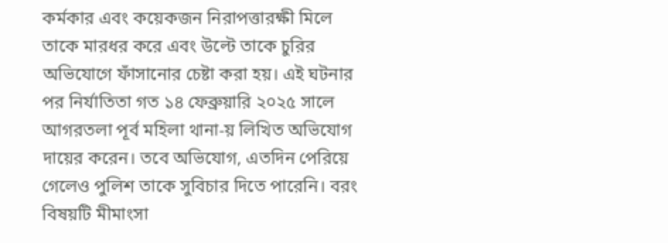কর্মকার এবং কয়েকজন নিরাপত্তারক্ষী মিলে তাকে মারধর করে এবং উল্টে তাকে চুরির অভিযোগে ফাঁসানোর চেষ্টা করা হয়। এই ঘটনার পর নির্যাতিতা গত ১৪ ফেব্রুয়ারি ২০২৫ সালে আগরতলা পূর্ব মহিলা থানা-য় লিখিত অভিযোগ দায়ের করেন। তবে অভিযোগ, এতদিন পেরিয়ে গেলেও পুলিশ তাকে সুবিচার দিতে পারেনি। বরং বিষয়টি মীমাংসা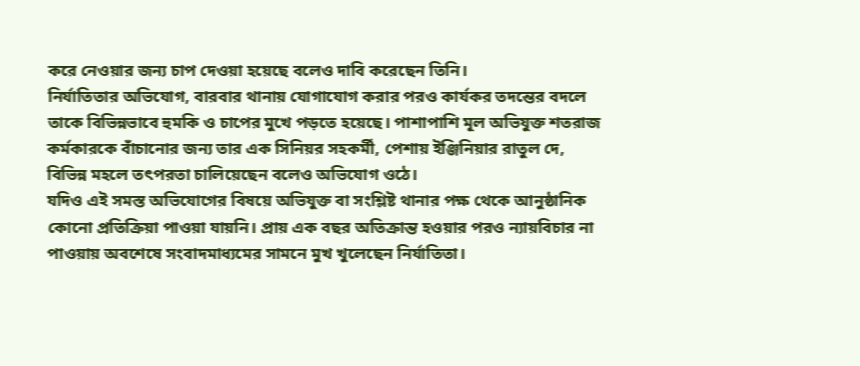করে নেওয়ার জন্য চাপ দেওয়া হয়েছে বলেও দাবি করেছেন তিনি।
নির্যাতিতার অভিযোগ, বারবার থানায় যোগাযোগ করার পরও কার্যকর তদন্তের বদলে তাকে বিভিন্নভাবে হুমকি ও চাপের মুখে পড়তে হয়েছে। পাশাপাশি মূল অভিযুক্ত শতরাজ কর্মকারকে বাঁচানোর জন্য তার এক সিনিয়র সহকর্মী, পেশায় ইঞ্জিনিয়ার রাতুল দে, বিভিন্ন মহলে তৎপরতা চালিয়েছেন বলেও অভিযোগ ওঠে।
যদিও এই সমস্ত অভিযোগের বিষয়ে অভিযুক্ত বা সংশ্লিষ্ট থানার পক্ষ থেকে আনুষ্ঠানিক কোনো প্রতিক্রিয়া পাওয়া যায়নি। প্রায় এক বছর অতিক্রান্ত হওয়ার পরও ন্যায়বিচার না পাওয়ায় অবশেষে সংবাদমাধ্যমের সামনে মুখ খুলেছেন নির্যাতিতা।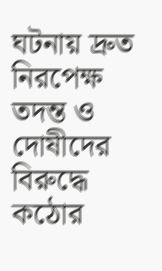ঘটনায় দ্রুত নিরপেক্ষ তদন্ত ও দোষীদের বিরুদ্ধে কঠোর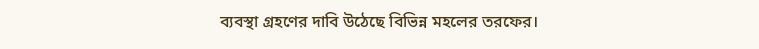ব্যবস্থা গ্রহণের দাবি উঠেছে বিভিন্ন মহলের তরফের।